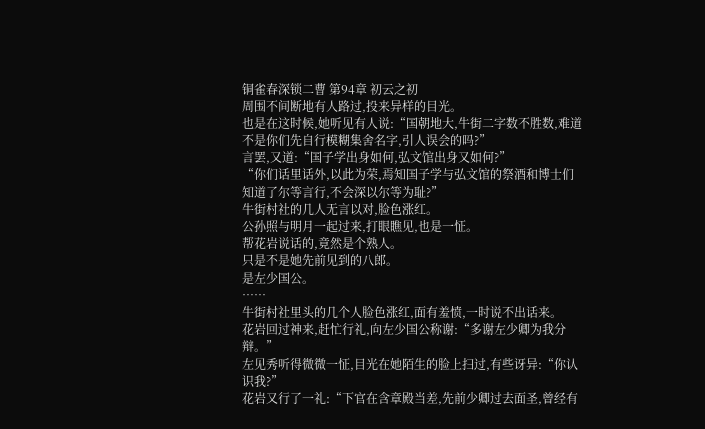铜雀春深锁二曹 第94章 初云之初
周围不间断地有人路过,投来异样的目光。
也是在这时候,她听见有人说:“国朝地大,牛街二字数不胜数,难道不是你们先自行模糊集舍名字,引人误会的吗?”
言罢,又道:“国子学出身如何,弘文馆出身又如何?”
“你们话里话外,以此为荣,焉知国子学与弘文馆的祭酒和博士们知道了尔等言行,不会深以尔等为耻?”
牛街村社的几人无言以对,脸色涨红。
公孙照与明月一起过来,打眼瞧见,也是一怔。
帮花岩说话的,竟然是个熟人。
只是不是她先前见到的八郎。
是左少国公。
……
牛街村社里头的几个人脸色涨红,面有羞愤,一时说不出话来。
花岩回过神来,赶忙行礼,向左少国公称谢:“多谢左少卿为我分辩。”
左见秀听得微微一怔,目光在她陌生的脸上扫过,有些讶异:“你认识我?”
花岩又行了一礼:“下官在含章殿当差,先前少卿过去面圣,曾经有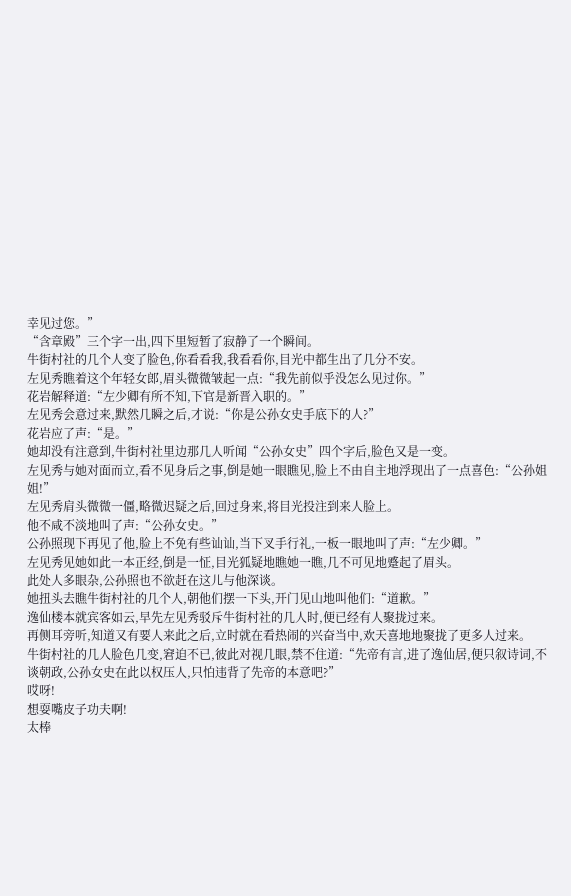幸见过您。”
“含章殿”三个字一出,四下里短暂了寂静了一个瞬间。
牛街村社的几个人变了脸色,你看看我,我看看你,目光中都生出了几分不安。
左见秀瞧着这个年轻女郎,眉头微微皱起一点:“我先前似乎没怎么见过你。”
花岩解释道:“左少卿有所不知,下官是新晋入职的。”
左见秀会意过来,默然几瞬之后,才说:“你是公孙女史手底下的人?”
花岩应了声:“是。”
她却没有注意到,牛街村社里边那几人听闻“公孙女史”四个字后,脸色又是一变。
左见秀与她对面而立,看不见身后之事,倒是她一眼瞧见,脸上不由自主地浮现出了一点喜色:“公孙姐姐!”
左见秀肩头微微一僵,略微迟疑之后,回过身来,将目光投注到来人脸上。
他不咸不淡地叫了声:“公孙女史。”
公孙照现下再见了他,脸上不免有些讪讪,当下叉手行礼,一板一眼地叫了声:“左少卿。”
左见秀见她如此一本正经,倒是一怔,目光狐疑地瞧她一瞧,几不可见地蹙起了眉头。
此处人多眼杂,公孙照也不欲赶在这儿与他深谈。
她扭头去瞧牛街村社的几个人,朝他们摆一下头,开门见山地叫他们:“道歉。”
逸仙楼本就宾客如云,早先左见秀驳斥牛街村社的几人时,便已经有人聚拢过来。
再侧耳旁听,知道又有要人来此之后,立时就在看热闹的兴奋当中,欢天喜地地聚拢了更多人过来。
牛街村社的几人脸色几变,窘迫不已,彼此对视几眼,禁不住道:“先帝有言,进了逸仙居,便只叙诗词,不谈朝政,公孙女史在此以权压人,只怕违背了先帝的本意吧?”
哎呀!
想耍嘴皮子功夫啊!
太棒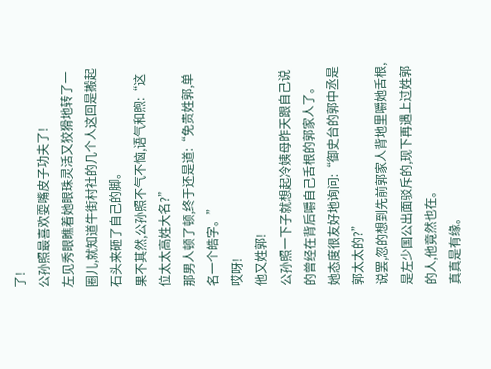了!
公孙照最喜欢耍嘴皮子功夫了!
左见秀眼瞧着她眼珠灵活又狡猾地转了一圈儿,就知道牛街村社的几个人这回是搬起石头来砸了自己的脚。
果不其然,公孙照不气不恼,语气和煦:“这位太太高姓大名?”
那男人顿了顿,终于还是道:“免贵姓郭,单名一个皓字。”
哎呀!
他又姓郭!
公孙照一下子就想起冷姨母昨天跟自己说的曾经在背后嚼自己舌根的郭家人了。
她态度很友好地询问:“御史台的郭中丞是郭太太的?”
说罢,忽的想到先前郭家人背地里嚼她舌根,是左少国公出面驳斥的,现下再遇上过姓郭的人,他竟然也在。
真真是有缘。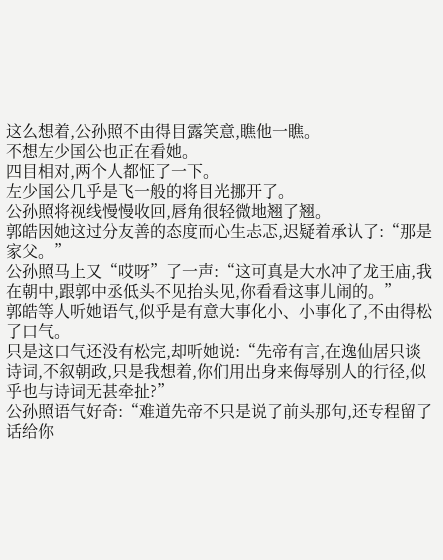这么想着,公孙照不由得目露笑意,瞧他一瞧。
不想左少国公也正在看她。
四目相对,两个人都怔了一下。
左少国公几乎是飞一般的将目光挪开了。
公孙照将视线慢慢收回,唇角很轻微地翘了翘。
郭皓因她这过分友善的态度而心生忐忑,迟疑着承认了:“那是家父。”
公孙照马上又“哎呀”了一声:“这可真是大水冲了龙王庙,我在朝中,跟郭中丞低头不见抬头见,你看看这事儿闹的。”
郭皓等人听她语气,似乎是有意大事化小、小事化了,不由得松了口气。
只是这口气还没有松完,却听她说:“先帝有言,在逸仙居只谈诗词,不叙朝政,只是我想着,你们用出身来侮辱别人的行径,似乎也与诗词无甚牵扯?”
公孙照语气好奇:“难道先帝不只是说了前头那句,还专程留了话给你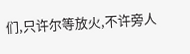们,只许尔等放火,不许旁人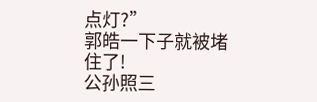点灯?”
郭皓一下子就被堵住了!
公孙照三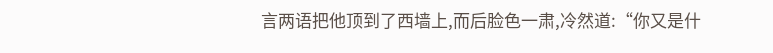言两语把他顶到了西墙上,而后脸色一肃,冷然道:“你又是什